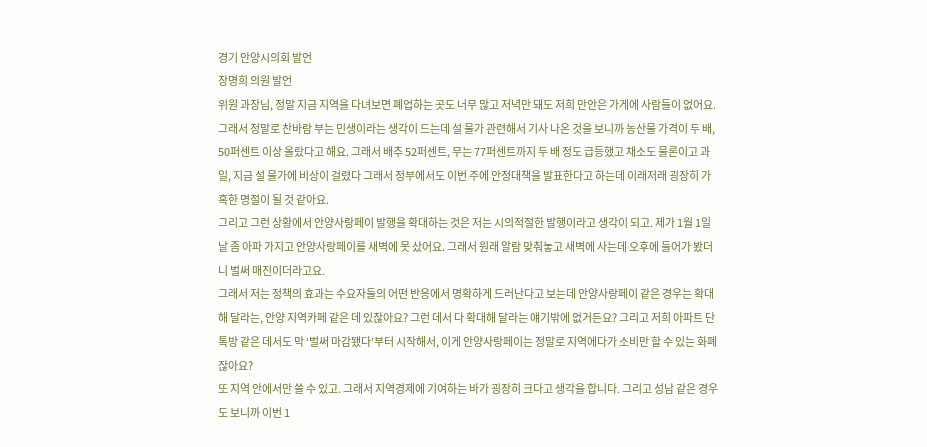경기 안양시의회 발언
장명희 의원 발언
위원 과장님, 정말 지금 지역을 다녀보면 폐업하는 곳도 너무 많고 저녁만 돼도 저희 만안은 가게에 사람들이 없어요. 그래서 정말로 찬바람 부는 민생이라는 생각이 드는데 설 물가 관련해서 기사 나온 것을 보니까 농산물 가격이 두 배, 50퍼센트 이상 올랐다고 해요. 그래서 배추 52퍼센트, 무는 77퍼센트까지 두 배 정도 급등했고 채소도 물론이고 과일, 지금 설 물가에 비상이 걸렸다 그래서 정부에서도 이번 주에 안정대책을 발표한다고 하는데 이래저래 굉장히 가혹한 명절이 될 것 같아요.
그리고 그런 상황에서 안양사랑페이 발행을 확대하는 것은 저는 시의적절한 발행이라고 생각이 되고. 제가 1월 1일 날 좀 아파 가지고 안양사랑페이를 새벽에 못 샀어요. 그래서 원래 알람 맞춰놓고 새벽에 사는데 오후에 들어가 봤더니 벌써 매진이더라고요.
그래서 저는 정책의 효과는 수요자들의 어떤 반응에서 명확하게 드러난다고 보는데 안양사랑페이 같은 경우는 확대해 달라는, 안양 지역카페 같은 데 있잖아요? 그런 데서 다 확대해 달라는 얘기밖에 없거든요? 그리고 저희 아파트 단톡방 같은 데서도 막 ‘벌써 마감됐다’부터 시작해서, 이게 안양사랑페이는 정말로 지역에다가 소비만 할 수 있는 화폐잖아요?
또 지역 안에서만 쓸 수 있고. 그래서 지역경제에 기여하는 바가 굉장히 크다고 생각을 합니다. 그리고 성남 같은 경우도 보니까 이번 1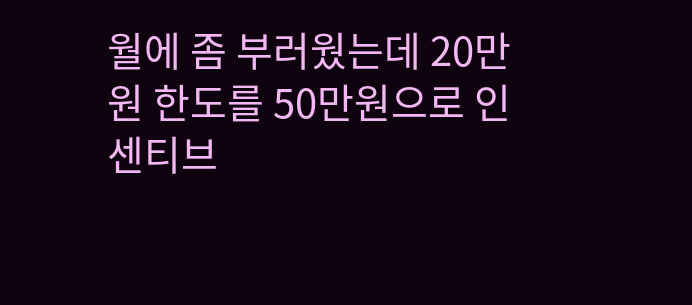월에 좀 부러웠는데 20만원 한도를 50만원으로 인센티브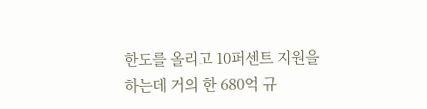한도를 올리고 10퍼센트 지원을 하는데 거의 한 680억 규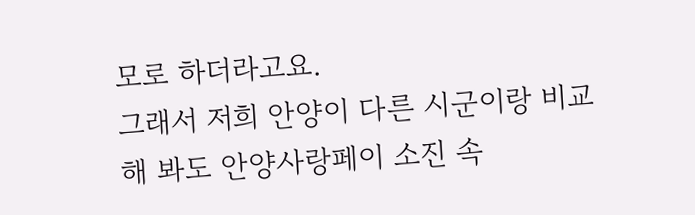모로 하더라고요.
그래서 저희 안양이 다른 시군이랑 비교해 봐도 안양사랑페이 소진 속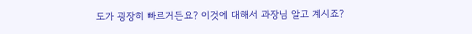도가 굉장히 빠르거든요? 이것에 대해서 과장님 알고 계시죠?